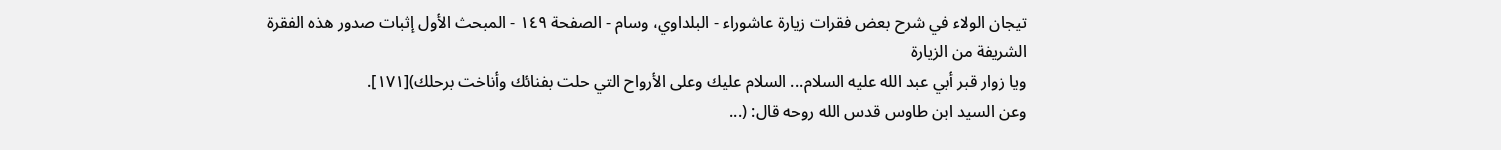تيجان الولاء في شرح بعض فقرات زيارة عاشوراء - البلداوي، وسام - الصفحة ١٤٩ - المبحث الأول إثبات صدور هذه الفقرة الشريفة من الزيارة
ويا زوار قبر أبي عبد الله عليه السلام... السلام عليك وعلى الأرواح التي حلت بفنائك وأناخت برحلك)[١٧١].
وعن السيد ابن طاوس قدس الله روحه قال: (...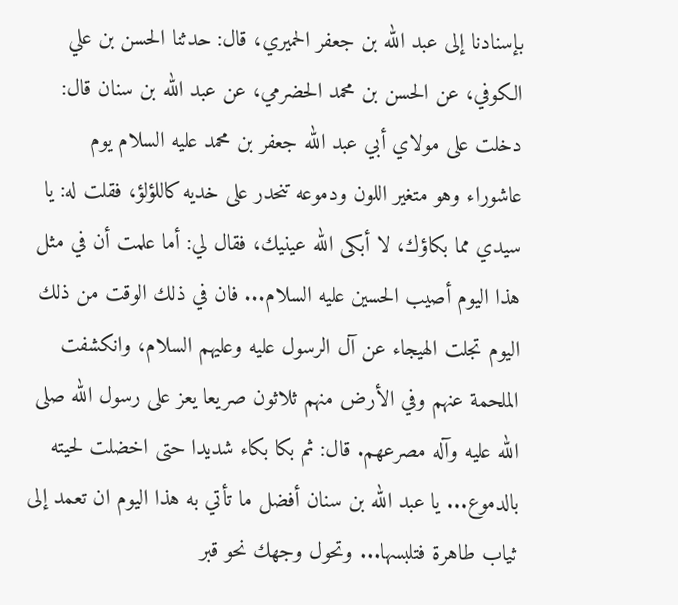بإسنادنا إلى عبد الله بن جعفر الحميري، قال: حدثنا الحسن بن علي الكوفي، عن الحسن بن محمد الحضرمي، عن عبد الله بن سنان قال: دخلت على مولاي أبي عبد الله جعفر بن محمد عليه السلام يوم عاشوراء وهو متغير اللون ودموعه تنحدر على خديه كاللؤلؤ، فقلت له: يا سيدي مما بكاؤك، لا أبكى الله عينيك، فقال لي: أما علمت أن في مثل هذا اليوم أصيب الحسين عليه السلام... فان في ذلك الوقت من ذلك اليوم تجلت الهيجاء عن آل الرسول عليه وعليهم السلام، وانكشفت الملحمة عنهم وفي الأرض منهم ثلاثون صريعا يعز على رسول الله صلى الله عليه وآله مصرعهم. قال: ثم بكا بكاء شديدا حتى اخضلت لحيته بالدموع... يا عبد الله بن سنان أفضل ما تأتي به هذا اليوم ان تعمد إلى ثياب طاهرة فتلبسها... وتحول وجهك نحو قبر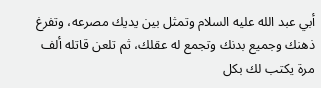أبي عبد الله عليه السلام وتمثل بين يديك مصرعه، وتفرغ ذهنك وجميع بدنك وتجمع له عقلك، ثم تلعن قاتله ألف مرة يكتب لك بكل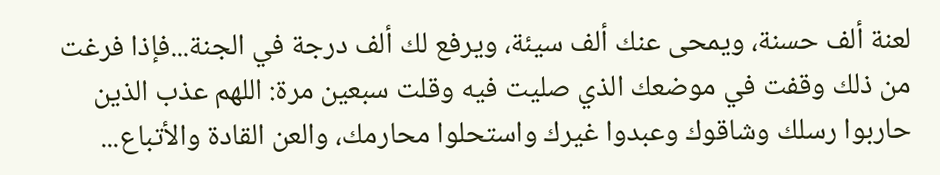لعنة ألف حسنة، ويمحى عنك ألف سيئة، ويرفع لك ألف درجة في الجنة...فإذا فرغت من ذلك وقفت في موضعك الذي صليت فيه وقلت سبعين مرة: اللهم عذب الذين حاربوا رسلك وشاقوك وعبدوا غيرك واستحلوا محارمك، والعن القادة والأتباع...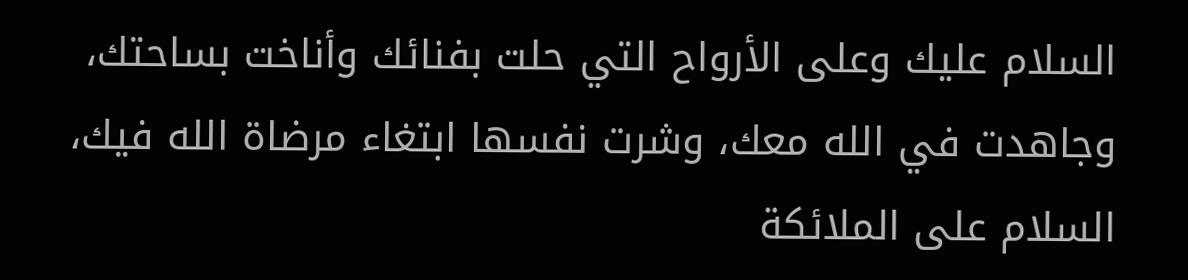السلام عليك وعلى الأرواح التي حلت بفنائك وأناخت بساحتك، وجاهدت في الله معك، وشرت نفسها ابتغاء مرضاة الله فيك، السلام على الملائكة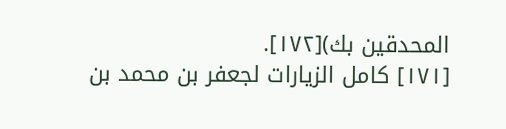المحدقين بك)[١٧٢].
[١٧١] كامل الزيارات لجعفر بن محمد بن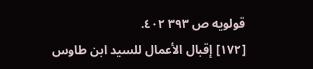قولويه ص ٣٩٣ ٤٠٢.
[١٧٢] إقبال الأعمال للسيد ابن طاوس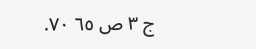ج ٣ ص ٦٥ ٧٠.